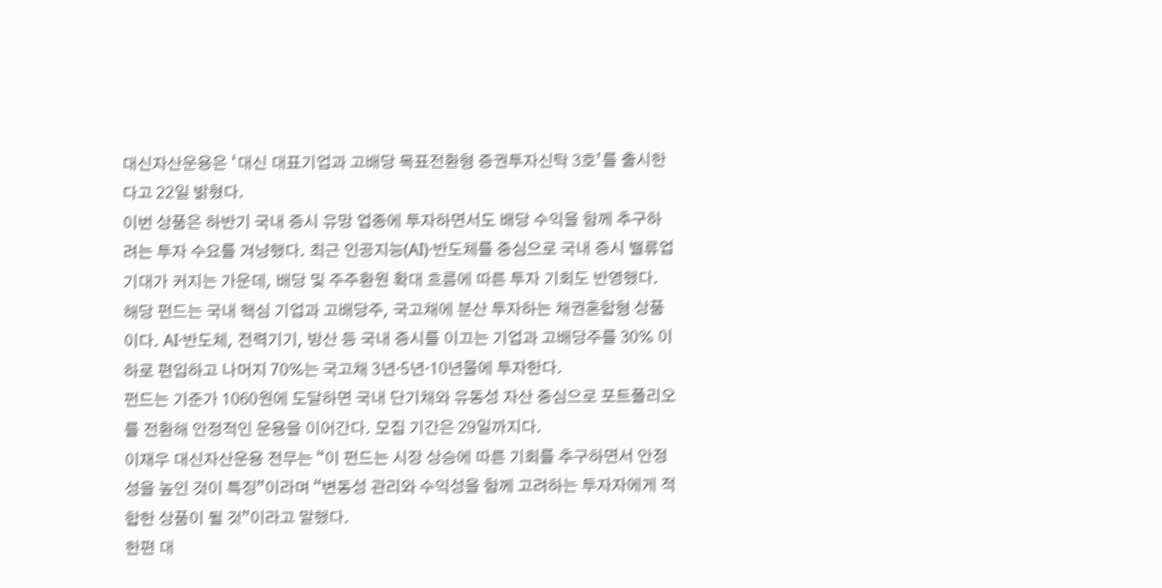대신자산운용은 ‘대신 대표기업과 고배당 목표전환형 증권투자신탁 3호’를 출시한다고 22일 밝혔다.
이번 상품은 하반기 국내 증시 유망 업종에 투자하면서도 배당 수익을 함께 추구하려는 투자 수요를 겨냥했다. 최근 인공지능(AI)·반도체를 중심으로 국내 증시 밸류업 기대가 커지는 가운데, 배당 및 주주환원 확대 흐름에 따른 투자 기회도 반영했다.
해당 펀드는 국내 핵심 기업과 고배당주, 국고채에 분산 투자하는 채권혼합형 상품이다. AI·반도체, 전력기기, 방산 등 국내 증시를 이끄는 기업과 고배당주를 30% 이하로 편입하고 나머지 70%는 국고채 3년·5년·10년물에 투자한다.
펀드는 기준가 1060원에 도달하면 국내 단기채와 유동성 자산 중심으로 포트폴리오를 전환해 안정적인 운용을 이어간다. 모집 기간은 29일까지다.
이재우 대신자산운용 전무는 “이 펀드는 시장 상승에 따른 기회를 추구하면서 안정성을 높인 것이 특징”이라며 “변동성 관리와 수익성을 함께 고려하는 투자자에게 적합한 상품이 될 것”이라고 말했다.
한편 대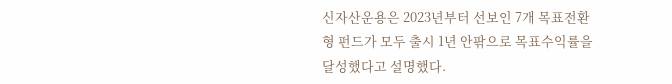신자산운용은 2023년부터 선보인 7개 목표전환형 펀드가 모두 출시 1년 안팎으로 목표수익률을 달성했다고 설명했다.